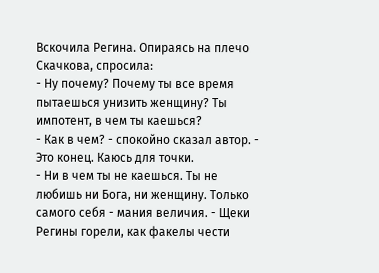Вскочила Регина. Опираясь на плечо Скачкова, спросила:
- Ну почему? Почему ты все время пытаешься унизить женщину? Ты импотент, в чем ты каешься?
- Как в чем? - спокойно сказал автор. - Это конец. Каюсь для точки.
- Ни в чем ты не каешься. Ты не любишь ни Бога, ни женщину. Только самого себя - мания величия. - Щеки Регины горели, как факелы чести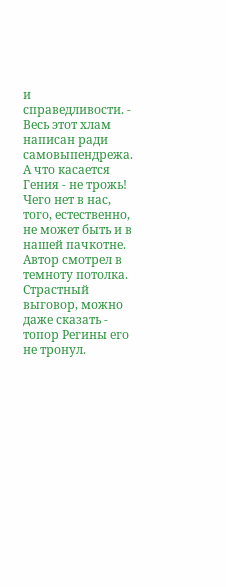и справедливости. - Весь этот хлам написан ради самовыпендрежа. А что касается Гения - не трожь! Чего нет в нас, того, естественно, не может быть и в нашей пачкотне.
Автор смотрел в темноту потолка. Страстный выговор, можно даже сказать - топор Регины его не тронул.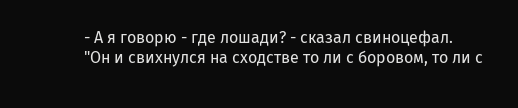- А я говорю - где лошади? - сказал свиноцефал.
"Он и свихнулся на сходстве то ли с боровом, то ли с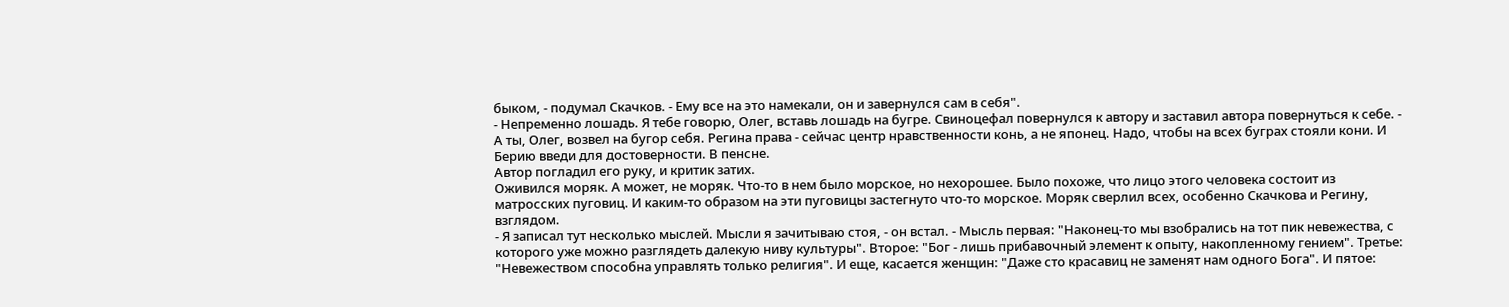быком, - подумал Скачков. - Ему все на это намекали, он и завернулся сам в себя".
- Непременно лошадь. Я тебе говорю, Олег, вставь лошадь на бугре. Свиноцефал повернулся к автору и заставил автора повернуться к себе. - А ты, Олег, возвел на бугор себя. Регина права - сейчас центр нравственности конь, а не японец. Надо, чтобы на всех буграх стояли кони. И Берию введи для достоверности. В пенсне.
Автор погладил его руку, и критик затих.
Оживился моряк. А может, не моряк. Что-то в нем было морское, но нехорошее. Было похоже, что лицо этого человека состоит из матросских пуговиц. И каким-то образом на эти пуговицы застегнуто что-то морское. Моряк сверлил всех, особенно Скачкова и Регину, взглядом.
- Я записал тут несколько мыслей. Мысли я зачитываю стоя, - он встал. - Мысль первая: "Наконец-то мы взобрались на тот пик невежества, с которого уже можно разглядеть далекую ниву культуры". Второе: "Бог - лишь прибавочный элемент к опыту, накопленному гением". Третье: "Невежеством способна управлять только религия". И еще, касается женщин: "Даже сто красавиц не заменят нам одного Бога". И пятое: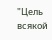"Цель всякой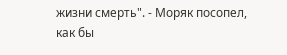жизни смерть". - Моряк посопел, как бы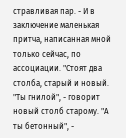стравливая пар. - И в заключение маленькая притча, написанная мной только сейчас, по ассоциации. "Стоят два столба, старый и новый. "Ты гнилой", - говорит новый столб старому. "А ты бетонный", -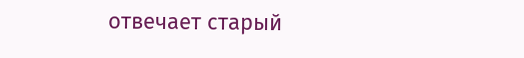отвечает старый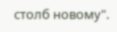столб новому".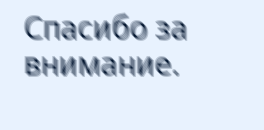Спасибо за внимание.